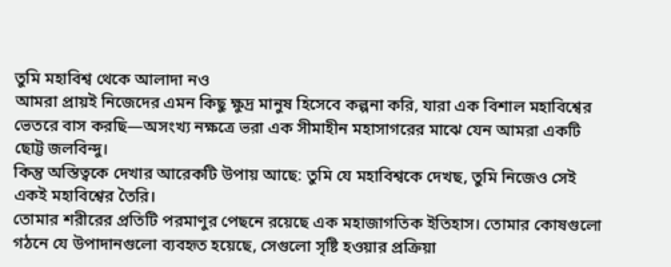তুমি মহাবিশ্ব থেকে আলাদা নও
আমরা প্রায়ই নিজেদের এমন কিছু ক্ষুদ্র মানুষ হিসেবে কল্পনা করি, যারা এক বিশাল মহাবিশ্বের ভেতরে বাস করছি—অসংখ্য নক্ষত্রে ভরা এক সীমাহীন মহাসাগরের মাঝে যেন আমরা একটি ছোট্ট জলবিন্দু।
কিন্তু অস্তিত্বকে দেখার আরেকটি উপায় আছে: তুমি যে মহাবিশ্বকে দেখছ, তুমি নিজেও সেই একই মহাবিশ্বের তৈরি।
তোমার শরীরের প্রতিটি পরমাণুর পেছনে রয়েছে এক মহাজাগতিক ইতিহাস। তোমার কোষগুলো গঠনে যে উপাদানগুলো ব্যবহৃত হয়েছে, সেগুলো সৃষ্টি হওয়ার প্রক্রিয়া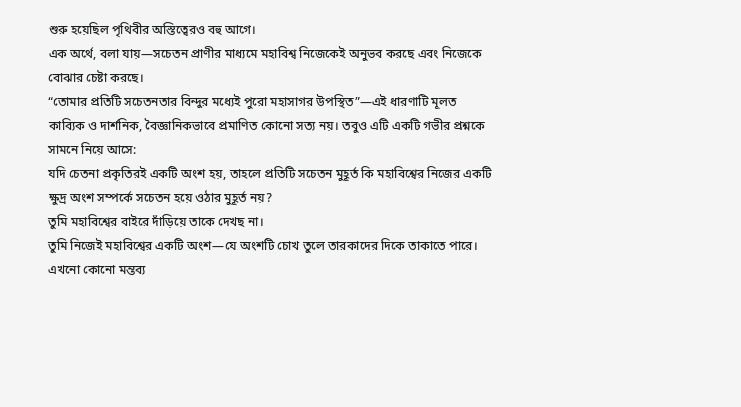শুরু হয়েছিল পৃথিবীর অস্তিত্বেরও বহু আগে।
এক অর্থে, বলা যায়—সচেতন প্রাণীর মাধ্যমে মহাবিশ্ব নিজেকেই অনুভব করছে এবং নিজেকে বোঝার চেষ্টা করছে।
“তোমার প্রতিটি সচেতনতার বিন্দুর মধ্যেই পুরো মহাসাগর উপস্থিত”—এই ধারণাটি মূলত কাব্যিক ও দার্শনিক, বৈজ্ঞানিকভাবে প্রমাণিত কোনো সত্য নয়। তবুও এটি একটি গভীর প্রশ্নকে সামনে নিয়ে আসে:
যদি চেতনা প্রকৃতিরই একটি অংশ হয়, তাহলে প্রতিটি সচেতন মুহূর্ত কি মহাবিশ্বের নিজের একটি ক্ষুদ্র অংশ সম্পর্কে সচেতন হয়ে ওঠার মুহূর্ত নয়?
তুমি মহাবিশ্বের বাইরে দাঁড়িয়ে তাকে দেখছ না।
তুমি নিজেই মহাবিশ্বের একটি অংশ—যে অংশটি চোখ তুলে তারকাদের দিকে তাকাতে পারে।
এখনো কোনো মন্তব্য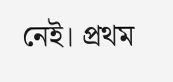নেই। প্রথম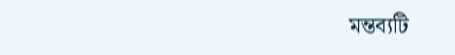মন্তব্যটি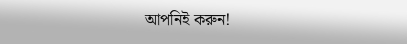আপনিই করুন!